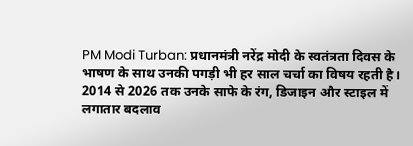PM Modi Turban: प्रधानमंत्री नरेंद्र मोदी के स्वतंत्रता दिवस के भाषण के साथ उनकी पगड़ी भी हर साल चर्चा का विषय रहती है। 2014 से 2026 तक उनके साफे के रंग, डिजाइन और स्टाइल में लगातार बदलाव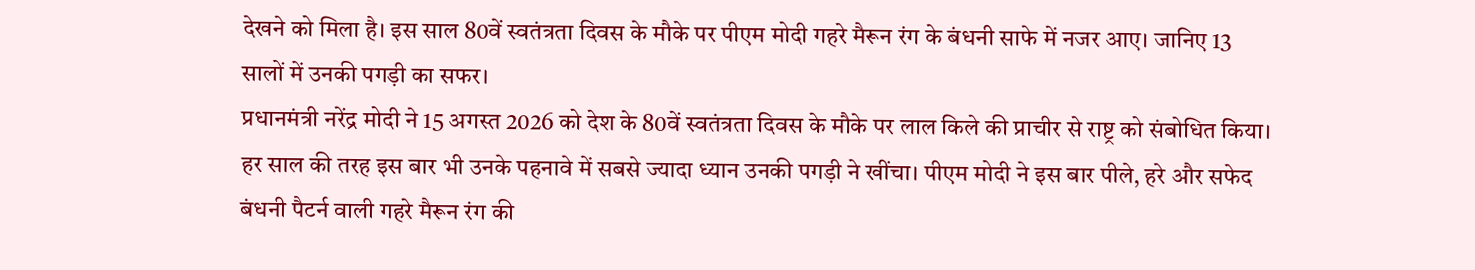देखने को मिला है। इस साल 80वें स्वतंत्रता दिवस के मौके पर पीएम मोदी गहरे मैरून रंग के बंधनी साफे में नजर आए। जानिए 13 सालों में उनकी पगड़ी का सफर।
प्रधानमंत्री नरेंद्र मोदी ने 15 अगस्त 2026 को देश के 80वें स्वतंत्रता दिवस के मौके पर लाल किले की प्राचीर से राष्ट्र को संबोधित किया। हर साल की तरह इस बार भी उनके पहनावे में सबसे ज्यादा ध्यान उनकी पगड़ी ने खींचा। पीएम मोदी ने इस बार पीले, हरे और सफेद बंधनी पैटर्न वाली गहरे मैरून रंग की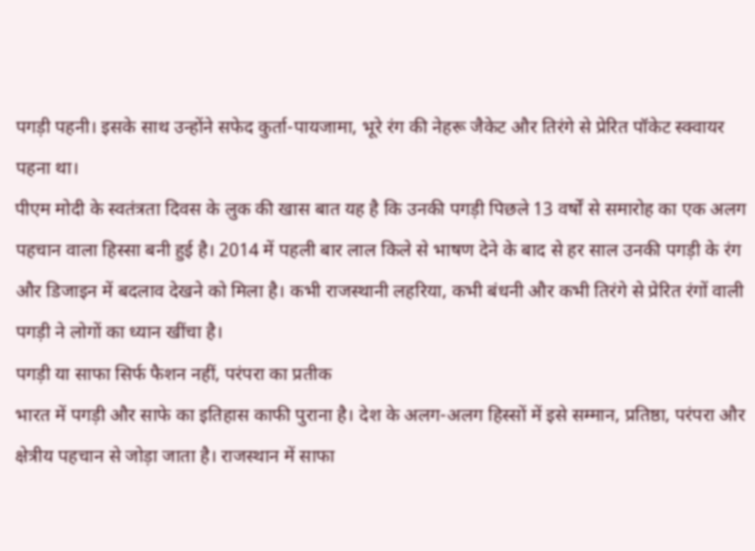पगड़ी पहनी। इसके साथ उन्होंने सफेद कुर्ता-पायजामा, भूरे रंग की नेहरू जैकेट और तिरंगे से प्रेरित पॉकेट स्क्वायर पहना था।
पीएम मोदी के स्वतंत्रता दिवस के लुक की खास बात यह है कि उनकी पगड़ी पिछले 13 वर्षों से समारोह का एक अलग पहचान वाला हिस्सा बनी हुई है। 2014 में पहली बार लाल किले से भाषण देने के बाद से हर साल उनकी पगड़ी के रंग और डिजाइन में बदलाव देखने को मिला है। कभी राजस्थानी लहरिया, कभी बंधनी और कभी तिरंगे से प्रेरित रंगों वाली पगड़ी ने लोगों का ध्यान खींचा है।
पगड़ी या साफा सिर्फ फैशन नहीं, परंपरा का प्रतीक
भारत में पगड़ी और साफे का इतिहास काफी पुराना है। देश के अलग-अलग हिस्सों में इसे सम्मान, प्रतिष्ठा, परंपरा और क्षेत्रीय पहचान से जोड़ा जाता है। राजस्थान में साफा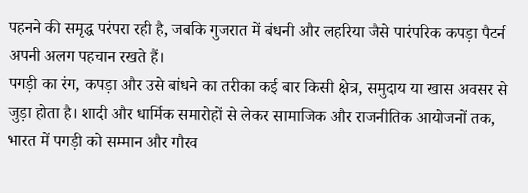पहनने की समृद्ध परंपरा रही है, जबकि गुजरात में बंधनी और लहरिया जैसे पारंपरिक कपड़ा पैटर्न अपनी अलग पहचान रखते हैं।
पगड़ी का रंग, कपड़ा और उसे बांधने का तरीका कई बार किसी क्षेत्र, समुदाय या खास अवसर से जुड़ा होता है। शादी और धार्मिक समारोहों से लेकर सामाजिक और राजनीतिक आयोजनों तक, भारत में पगड़ी को सम्मान और गौरव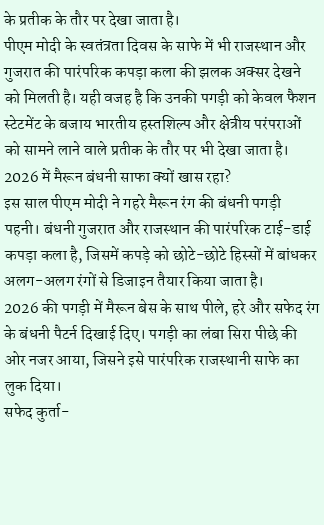के प्रतीक के तौर पर देखा जाता है।
पीएम मोदी के स्वतंत्रता दिवस के साफे में भी राजस्थान और गुजरात की पारंपरिक कपड़ा कला की झलक अक्सर देखने को मिलती है। यही वजह है कि उनकी पगड़ी को केवल फैशन स्टेटमेंट के बजाय भारतीय हस्तशिल्प और क्षेत्रीय परंपराओं को सामने लाने वाले प्रतीक के तौर पर भी देखा जाता है।
2026 में मैरून बंधनी साफा क्यों खास रहा?
इस साल पीएम मोदी ने गहरे मैरून रंग की बंधनी पगड़ी पहनी। बंधनी गुजरात और राजस्थान की पारंपरिक टाई-डाई कपड़ा कला है, जिसमें कपड़े को छोटे-छोटे हिस्सों में बांधकर अलग-अलग रंगों से डिजाइन तैयार किया जाता है।
2026 की पगड़ी में मैरून बेस के साथ पीले, हरे और सफेद रंग के बंधनी पैटर्न दिखाई दिए। पगड़ी का लंबा सिरा पीछे की ओर नजर आया, जिसने इसे पारंपरिक राजस्थानी साफे का लुक दिया।
सफेद कुर्ता-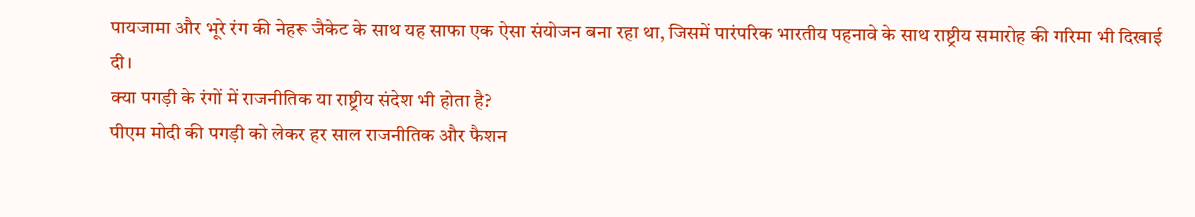पायजामा और भूरे रंग की नेहरू जैकेट के साथ यह साफा एक ऐसा संयोजन बना रहा था, जिसमें पारंपरिक भारतीय पहनावे के साथ राष्ट्रीय समारोह की गरिमा भी दिखाई दी।
क्या पगड़ी के रंगों में राजनीतिक या राष्ट्रीय संदेश भी होता है?
पीएम मोदी की पगड़ी को लेकर हर साल राजनीतिक और फैशन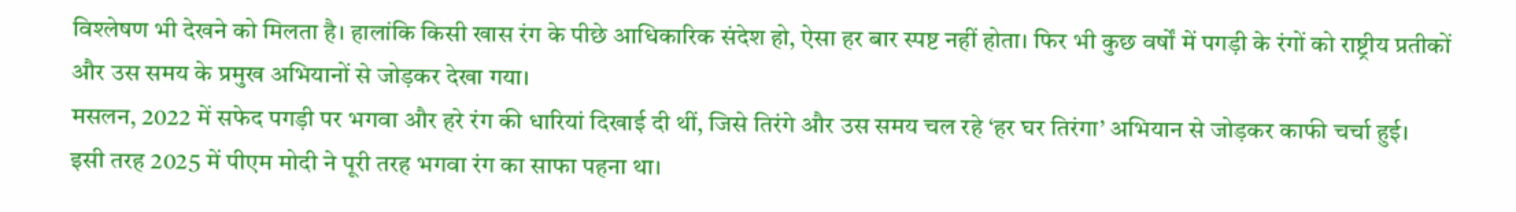विश्लेषण भी देखने को मिलता है। हालांकि किसी खास रंग के पीछे आधिकारिक संदेश हो, ऐसा हर बार स्पष्ट नहीं होता। फिर भी कुछ वर्षों में पगड़ी के रंगों को राष्ट्रीय प्रतीकों और उस समय के प्रमुख अभियानों से जोड़कर देखा गया।
मसलन, 2022 में सफेद पगड़ी पर भगवा और हरे रंग की धारियां दिखाई दी थीं, जिसे तिरंगे और उस समय चल रहे ‘हर घर तिरंगा’ अभियान से जोड़कर काफी चर्चा हुई।
इसी तरह 2025 में पीएम मोदी ने पूरी तरह भगवा रंग का साफा पहना था।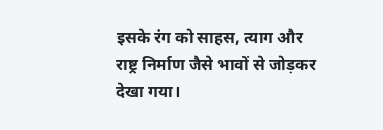इसके रंग को साहस, त्याग और राष्ट्र निर्माण जैसे भावों से जोड़कर देखा गया।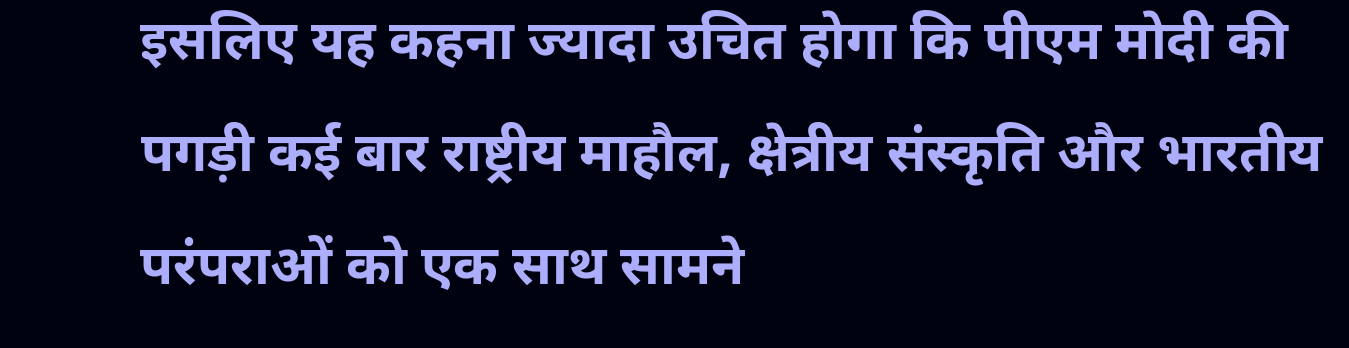इसलिए यह कहना ज्यादा उचित होगा कि पीएम मोदी की पगड़ी कई बार राष्ट्रीय माहौल, क्षेत्रीय संस्कृति और भारतीय परंपराओं को एक साथ सामने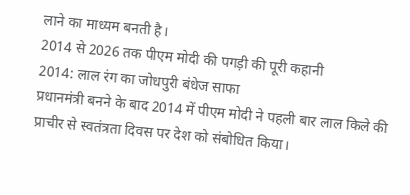लाने का माध्यम बनती है।
2014 से 2026 तक पीएम मोदी की पगड़ी की पूरी कहानी
2014: लाल रंग का जोधपुरी बंधेज साफा
प्रधानमंत्री बनने के बाद 2014 में पीएम मोदी ने पहली बार लाल किले की प्राचीर से स्वतंत्रता दिवस पर देश को संबोधित किया।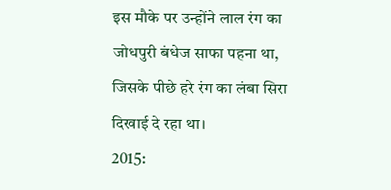इस मौके पर उन्होंने लाल रंग का जोधपुरी बंधेज साफा पहना था, जिसके पीछे हरे रंग का लंबा सिरा दिखाई दे रहा था।
2015: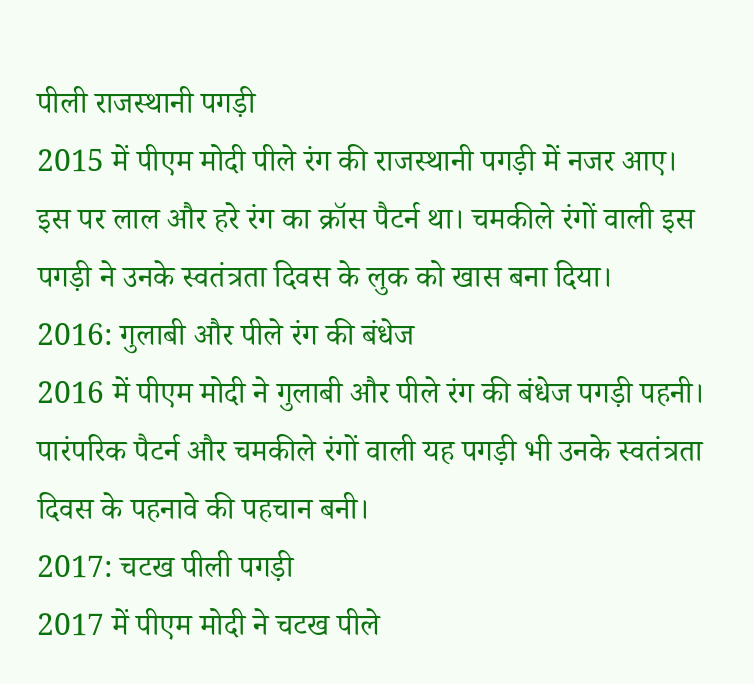पीली राजस्थानी पगड़ी
2015 में पीएम मोदी पीले रंग की राजस्थानी पगड़ी में नजर आए। इस पर लाल और हरे रंग का क्रॉस पैटर्न था। चमकीले रंगों वाली इस पगड़ी ने उनके स्वतंत्रता दिवस के लुक को खास बना दिया।
2016: गुलाबी और पीले रंग की बंधेज
2016 में पीएम मोदी ने गुलाबी और पीले रंग की बंधेज पगड़ी पहनी। पारंपरिक पैटर्न और चमकीले रंगों वाली यह पगड़ी भी उनके स्वतंत्रता दिवस के पहनावे की पहचान बनी।
2017: चटख पीली पगड़ी
2017 में पीएम मोदी ने चटख पीले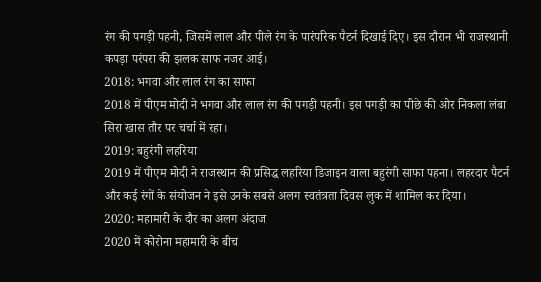रंग की पगड़ी पहनी, जिसमें लाल और पीले रंग के पारंपरिक पैटर्न दिखाई दिए। इस दौरान भी राजस्थानी कपड़ा परंपरा की झलक साफ नजर आई।
2018: भगवा और लाल रंग का साफा
2018 में पीएम मोदी ने भगवा और लाल रंग की पगड़ी पहनी। इस पगड़ी का पीछे की ओर निकला लंबा सिरा खास तौर पर चर्चा में रहा।
2019: बहुरंगी लहरिया
2019 में पीएम मोदी ने राजस्थान की प्रसिद्ध लहरिया डिजाइन वाला बहुरंगी साफा पहना। लहरदार पैटर्न और कई रंगों के संयोजन ने इसे उनके सबसे अलग स्वतंत्रता दिवस लुक में शामिल कर दिया।
2020: महामारी के दौर का अलग अंदाज
2020 में कोरोना महामारी के बीच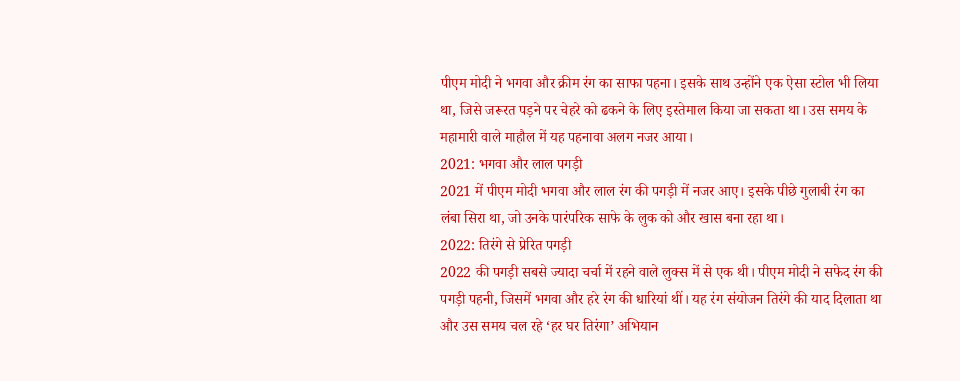पीएम मोदी ने भगवा और क्रीम रंग का साफा पहना। इसके साथ उन्होंने एक ऐसा स्टोल भी लिया था, जिसे जरूरत पड़ने पर चेहरे को ढकने के लिए इस्तेमाल किया जा सकता था। उस समय के महामारी वाले माहौल में यह पहनावा अलग नजर आया।
2021: भगवा और लाल पगड़ी
2021 में पीएम मोदी भगवा और लाल रंग की पगड़ी में नजर आए। इसके पीछे गुलाबी रंग का लंबा सिरा था, जो उनके पारंपरिक साफे के लुक को और खास बना रहा था।
2022: तिरंगे से प्रेरित पगड़ी
2022 की पगड़ी सबसे ज्यादा चर्चा में रहने वाले लुक्स में से एक थी। पीएम मोदी ने सफेद रंग की पगड़ी पहनी, जिसमें भगवा और हरे रंग की धारियां थीं। यह रंग संयोजन तिरंगे की याद दिलाता था और उस समय चल रहे ‘हर घर तिरंगा’ अभियान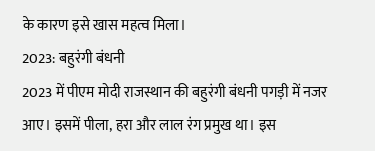के कारण इसे खास महत्व मिला।
2023: बहुरंगी बंधनी
2023 में पीएम मोदी राजस्थान की बहुरंगी बंधनी पगड़ी में नजर आए। इसमें पीला, हरा और लाल रंग प्रमुख था। इस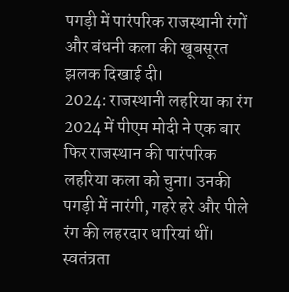पगड़ी में पारंपरिक राजस्थानी रंगों और बंधनी कला की खूबसूरत झलक दिखाई दी।
2024: राजस्थानी लहरिया का रंग
2024 में पीएम मोदी ने एक बार फिर राजस्थान की पारंपरिक लहरिया कला को चुना। उनकी पगड़ी में नारंगी, गहरे हरे और पीले रंग की लहरदार धारियां थीं। स्वतंत्रता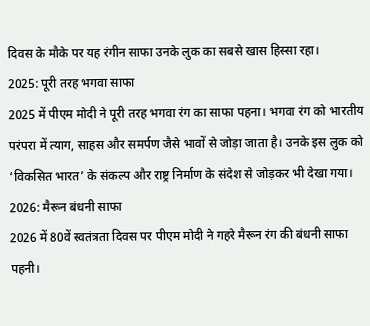दिवस के मौके पर यह रंगीन साफा उनके लुक का सबसे खास हिस्सा रहा।
2025: पूरी तरह भगवा साफा
2025 में पीएम मोदी ने पूरी तरह भगवा रंग का साफा पहना। भगवा रंग को भारतीय परंपरा में त्याग, साहस और समर्पण जैसे भावों से जोड़ा जाता है। उनके इस लुक को ‘विकसित भारत’ के संकल्प और राष्ट्र निर्माण के संदेश से जोड़कर भी देखा गया।
2026: मैरून बंधनी साफा
2026 में 80वें स्वतंत्रता दिवस पर पीएम मोदी ने गहरे मैरून रंग की बंधनी साफा पहनी।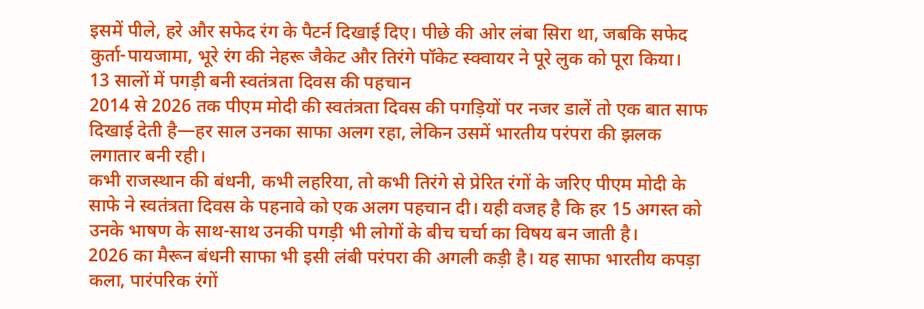इसमें पीले, हरे और सफेद रंग के पैटर्न दिखाई दिए। पीछे की ओर लंबा सिरा था, जबकि सफेद कुर्ता-पायजामा, भूरे रंग की नेहरू जैकेट और तिरंगे पॉकेट स्क्वायर ने पूरे लुक को पूरा किया।
13 सालों में पगड़ी बनी स्वतंत्रता दिवस की पहचान
2014 से 2026 तक पीएम मोदी की स्वतंत्रता दिवस की पगड़ियों पर नजर डालें तो एक बात साफ दिखाई देती है—हर साल उनका साफा अलग रहा, लेकिन उसमें भारतीय परंपरा की झलक लगातार बनी रही।
कभी राजस्थान की बंधनी, कभी लहरिया, तो कभी तिरंगे से प्रेरित रंगों के जरिए पीएम मोदी के साफे ने स्वतंत्रता दिवस के पहनावे को एक अलग पहचान दी। यही वजह है कि हर 15 अगस्त को उनके भाषण के साथ-साथ उनकी पगड़ी भी लोगों के बीच चर्चा का विषय बन जाती है।
2026 का मैरून बंधनी साफा भी इसी लंबी परंपरा की अगली कड़ी है। यह साफा भारतीय कपड़ा कला, पारंपरिक रंगों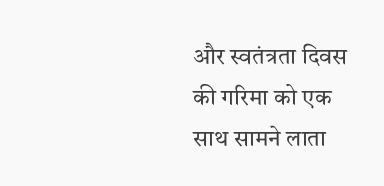और स्वतंत्रता दिवस की गरिमा को एक साथ सामने लाता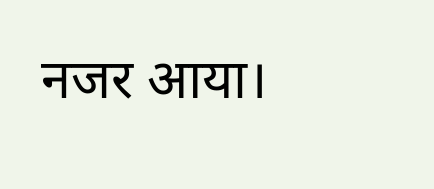नजर आया।